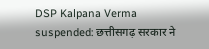DSP Kalpana Verma suspended: छत्तीसगढ़ सरकार ने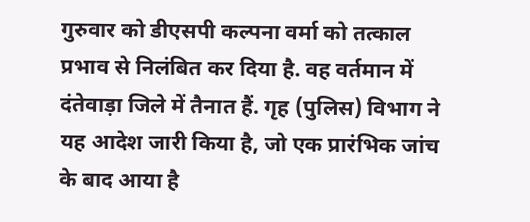गुरुवार को डीएसपी कल्पना वर्मा को तत्काल प्रभाव से निलंबित कर दिया है. वह वर्तमान में दंतेवाड़ा जिले में तैनात हैं. गृह (पुलिस) विभाग ने यह आदेश जारी किया है, जो एक प्रारंभिक जांच के बाद आया है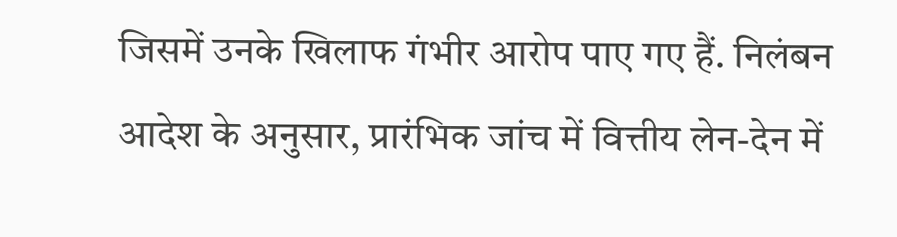जिसमें उनके खिलाफ गंभीर आरोप पाए गए हैं. निलंबन आदेश के अनुसार, प्रारंभिक जांच में वित्तीय लेन-देन में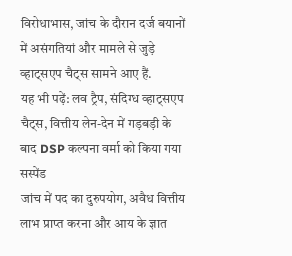विरोधाभास, जांच के दौरान दर्ज बयानों में असंगतियां और मामले से जुड़े व्हाट्सएप चैट्स सामने आए हैं.
यह भी पढ़ें: लव ट्रैप, संदिग्ध व्हाट्सएप चैट्स, वित्तीय लेन-देन में गड़बड़ी के बाद DSP कल्पना वर्मा को किया गया सस्पेंड
जांच में पद का दुरुपयोग, अवैध वित्तीय लाभ प्राप्त करना और आय के ज्ञात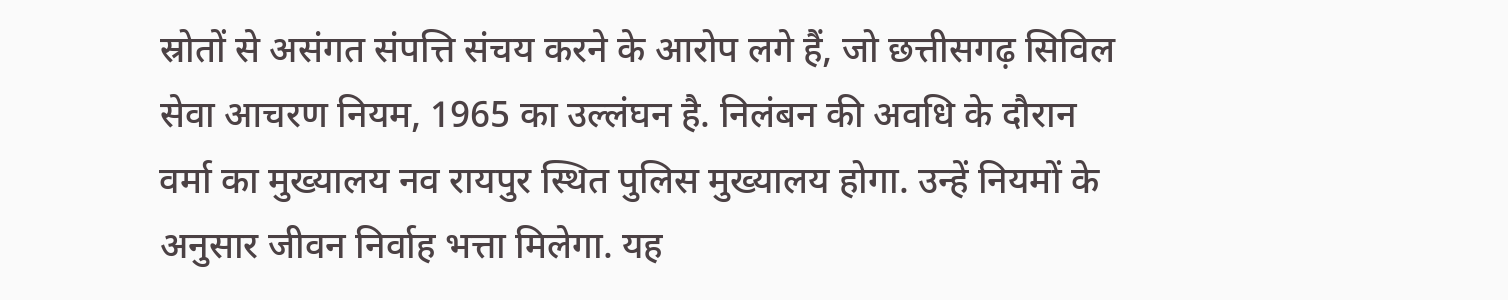स्रोतों से असंगत संपत्ति संचय करने के आरोप लगे हैं, जो छत्तीसगढ़ सिविल सेवा आचरण नियम, 1965 का उल्लंघन है. निलंबन की अवधि के दौरान वर्मा का मुख्यालय नव रायपुर स्थित पुलिस मुख्यालय होगा. उन्हें नियमों के अनुसार जीवन निर्वाह भत्ता मिलेगा. यह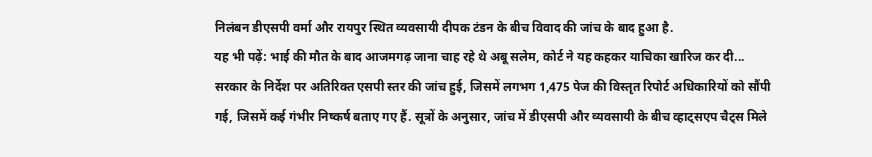निलंबन डीएसपी वर्मा और रायपुर स्थित व्यवसायी दीपक टंडन के बीच विवाद की जांच के बाद हुआ है.
यह भी पढ़ें: भाई की मौत के बाद आजमगढ़ जाना चाह रहे थे अबू सलेम, कोर्ट ने यह कहकर याचिका खारिज कर दी...
सरकार के निर्देश पर अतिरिक्त एसपी स्तर की जांच हुई, जिसमें लगभग 1,475 पेज की विस्तृत रिपोर्ट अधिकारियों को सौंपी गई, जिसमें कई गंभीर निष्कर्ष बताए गए हैं. सूत्रों के अनुसार, जांच में डीएसपी और व्यवसायी के बीच व्हाट्सएप चैट्स मिले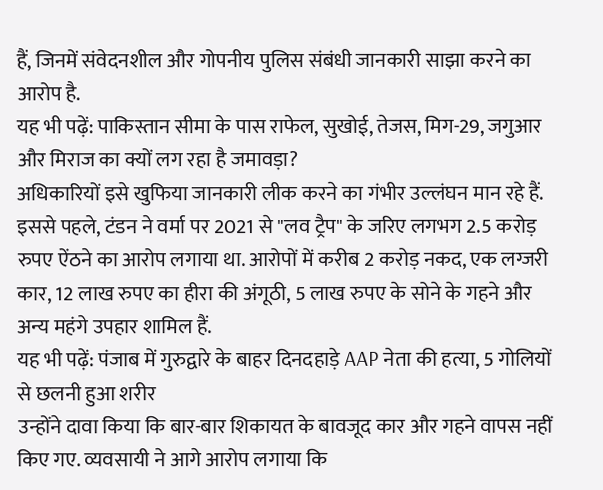हैं, जिनमें संवेदनशील और गोपनीय पुलिस संबंधी जानकारी साझा करने का आरोप है.
यह भी पढ़ें: पाकिस्तान सीमा के पास राफेल, सुखोई, तेजस, मिग-29, जगुआर और मिराज का क्यों लग रहा है जमावड़ा?
अधिकारियों इसे खुफिया जानकारी लीक करने का गंभीर उल्लंघन मान रहे हैं. इससे पहले, टंडन ने वर्मा पर 2021 से "लव ट्रैप" के जरिए लगभग 2.5 करोड़ रुपए ऐंठने का आरोप लगाया था. आरोपों में करीब 2 करोड़ नकद, एक लग्जरी कार, 12 लाख रुपए का हीरा की अंगूठी, 5 लाख रुपए के सोने के गहने और अन्य महंगे उपहार शामिल हैं.
यह भी पढ़ें: पंजाब में गुरुद्वारे के बाहर दिनदहाड़े AAP नेता की हत्या, 5 गोलियों से छलनी हुआ शरीर
उन्होंने दावा किया कि बार-बार शिकायत के बावजूद कार और गहने वापस नहीं किए गए. व्यवसायी ने आगे आरोप लगाया कि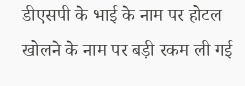डीएसपी के भाई के नाम पर होटल खोलने के नाम पर बड़ी रकम ली गई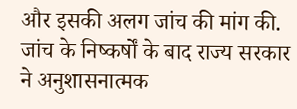और इसकी अलग जांच की मांग की. जांच के निष्कर्षों के बाद राज्य सरकार ने अनुशासनात्मक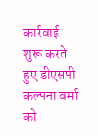कार्रवाई शुरू करते हुए डीएसपी कल्पना वर्मा को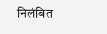निलंबित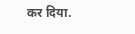कर दिया.